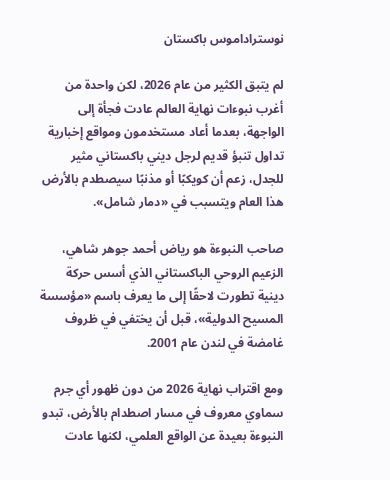نوستراداموس باكستان

لم يتبق الكثير من عام 2026، لكن واحدة من أغرب نبوءات نهاية العالم عادت فجأة إلى الواجهة، بعدما أعاد مستخدمون ومواقع إخبارية تداول تنبؤ قديم لرجل ديني باكستاني مثير للجدل، زعم أن كويكبًا أو مذنبًا سيصطدم بالأرض هذا العام ويتسبب في «دمار شامل».

صاحب النبوءة هو رياض أحمد جوهر شاهي، الزعيم الروحي الباكستاني الذي أسس حركة دينية تطورت لاحقًا إلى ما يعرف باسم «مؤسسة المسيح الدولية»، قبل أن يختفي في ظروف غامضة في لندن عام 2001.

ومع اقتراب نهاية 2026 من دون ظهور أي جرم سماوي معروف في مسار اصطدام بالأرض، تبدو النبوءة بعيدة عن الواقع العلمي، لكنها عادت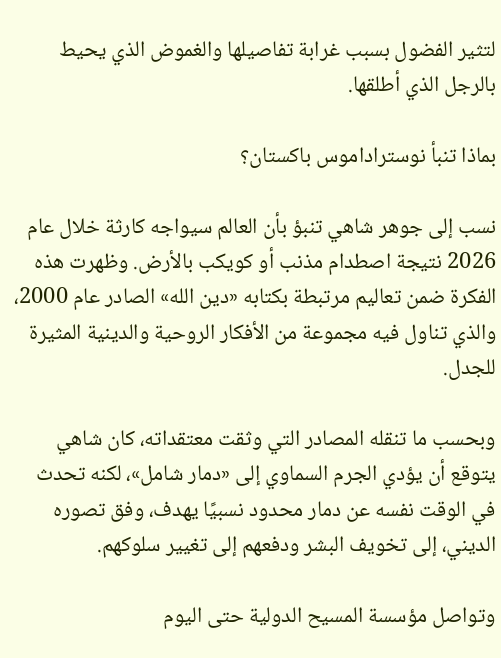لتثير الفضول بسبب غرابة تفاصيلها والغموض الذي يحيط بالرجل الذي أطلقها.

بماذا تنبأ نوستراداموس باكستان؟

نسب إلى جوهر شاهي تنبؤ بأن العالم سيواجه كارثة خلال عام 2026 نتيجة اصطدام مذنب أو كويكب بالأرض. وظهرت هذه الفكرة ضمن تعاليم مرتبطة بكتابه «دين الله» الصادر عام 2000، والذي تناول فيه مجموعة من الأفكار الروحية والدينية المثيرة للجدل.

وبحسب ما تنقله المصادر التي وثقت معتقداته، كان شاهي يتوقع أن يؤدي الجرم السماوي إلى «دمار شامل»، لكنه تحدث في الوقت نفسه عن دمار محدود نسبيًا يهدف، وفق تصوره الديني، إلى تخويف البشر ودفعهم إلى تغيير سلوكهم.

وتواصل مؤسسة المسيح الدولية حتى اليوم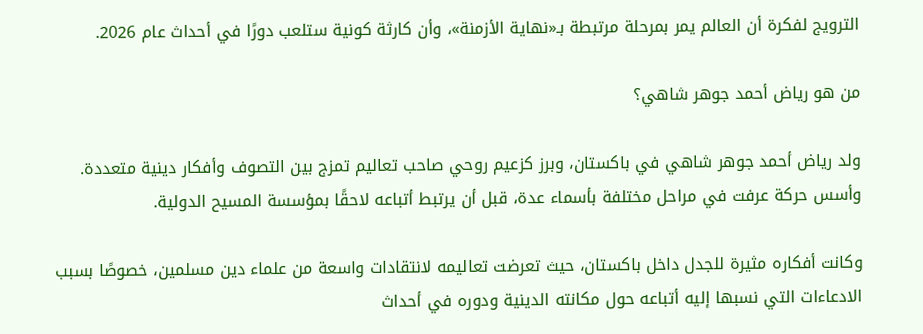الترويج لفكرة أن العالم يمر بمرحلة مرتبطة بـ«نهاية الأزمنة»، وأن كارثة كونية ستلعب دورًا في أحداث عام 2026.

من هو رياض أحمد جوهر شاهي؟

ولد رياض أحمد جوهر شاهي في باكستان، وبرز كزعيم روحي صاحب تعاليم تمزج بين التصوف وأفكار دينية متعددة. وأسس حركة عرفت في مراحل مختلفة بأسماء عدة، قبل أن يرتبط أتباعه لاحقًا بمؤسسة المسيح الدولية.

وكانت أفكاره مثيرة للجدل داخل باكستان، حيث تعرضت تعاليمه لانتقادات واسعة من علماء دين مسلمين، خصوصًا بسبب الادعاءات التي نسبها إليه أتباعه حول مكانته الدينية ودوره في أحداث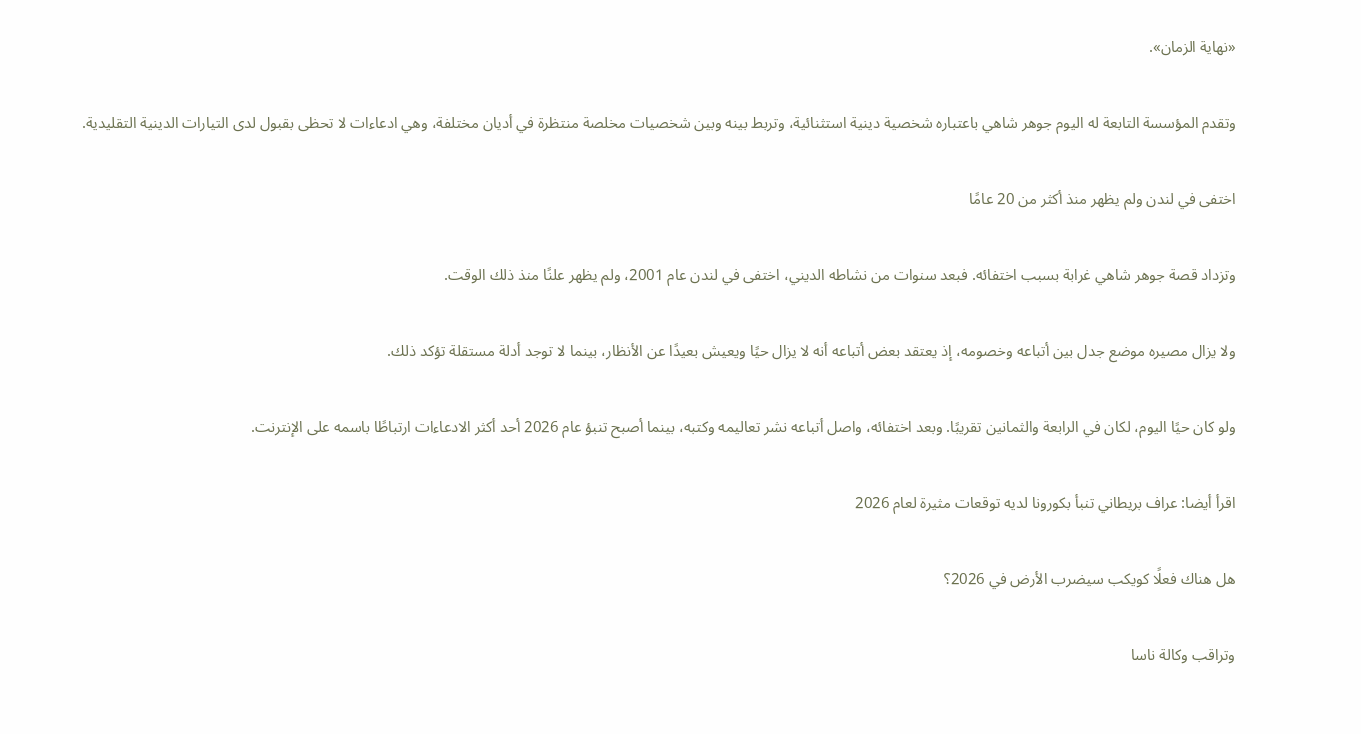«نهاية الزمان».

وتقدم المؤسسة التابعة له اليوم جوهر شاهي باعتباره شخصية دينية استثنائية، وتربط بينه وبين شخصيات مخلصة منتظرة في أديان مختلفة، وهي ادعاءات لا تحظى بقبول لدى التيارات الدينية التقليدية.

اختفى في لندن ولم يظهر منذ أكثر من 20 عامًا

وتزداد قصة جوهر شاهي غرابة بسبب اختفائه. فبعد سنوات من نشاطه الديني، اختفى في لندن عام 2001، ولم يظهر علنًا منذ ذلك الوقت.

ولا يزال مصيره موضع جدل بين أتباعه وخصومه، إذ يعتقد بعض أتباعه أنه لا يزال حيًا ويعيش بعيدًا عن الأنظار، بينما لا توجد أدلة مستقلة تؤكد ذلك.

ولو كان حيًا اليوم، لكان في الرابعة والثمانين تقريبًا. وبعد اختفائه، واصل أتباعه نشر تعاليمه وكتبه، بينما أصبح تنبؤ عام 2026 أحد أكثر الادعاءات ارتباطًا باسمه على الإنترنت.

اقرأ أيضا: عراف بريطاني تنبأ بكورونا لديه توقعات مثيرة لعام 2026

هل هناك فعلًا كويكب سيضرب الأرض في 2026؟

وتراقب وكالة ناسا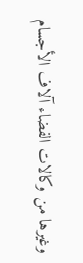وغيرها من وكالات الفضاء آلاف الأجسام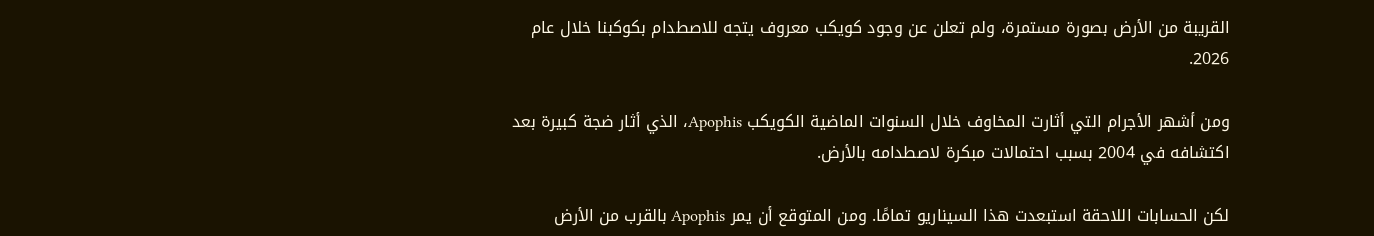القريبة من الأرض بصورة مستمرة، ولم تعلن عن وجود كويكب معروف يتجه للاصطدام بكوكبنا خلال عام 2026.

ومن أشهر الأجرام التي أثارت المخاوف خلال السنوات الماضية الكويكب Apophis، الذي أثار ضجة كبيرة بعد اكتشافه في 2004 بسبب احتمالات مبكرة لاصطدامه بالأرض.

لكن الحسابات اللاحقة استبعدت هذا السيناريو تمامًا. ومن المتوقع أن يمر Apophis بالقرب من الأرض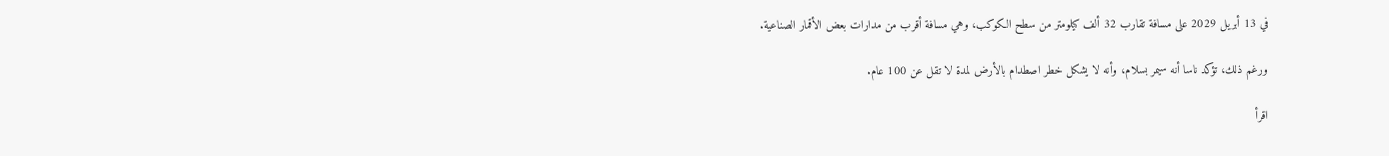في 13 أبريل 2029 على مسافة تقارب 32 ألف كيلومتر من سطح الكوكب، وهي مسافة أقرب من مدارات بعض الأقمار الصناعية.

ورغم ذلك، تؤكد ناسا أنه سيمر بسلام، وأنه لا يشكل خطر اصطدام بالأرض لمدة لا تقل عن 100 عام.

اقرأ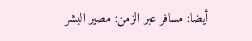أيضا: مسافر عبر الزمن: مصير البشر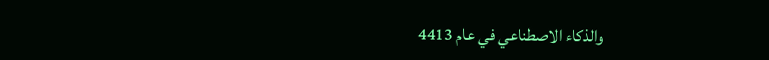والذكاء الاصطناعي في عام 4413